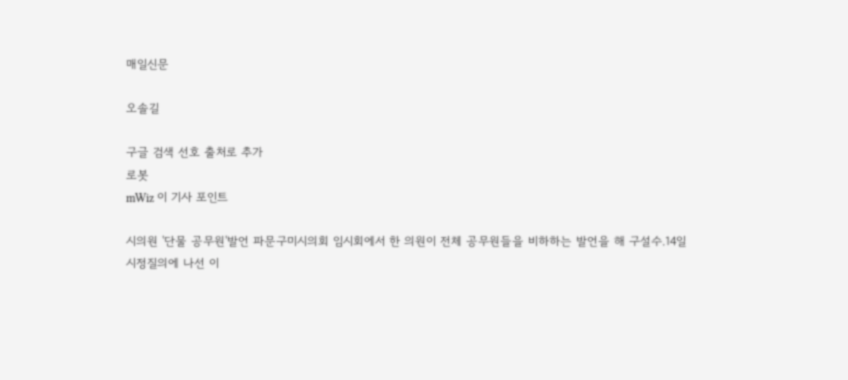매일신문

오솔길

구글 검색 선호 출처로 추가
로봇
mWiz 이 기사 포인트

시의원 '단물 공무원'발언 파문구미시의회 임시회에서 한 의원이 전체 공무원들을 비하하는 발언을 해 구설수.14일 시정질의에 나선 이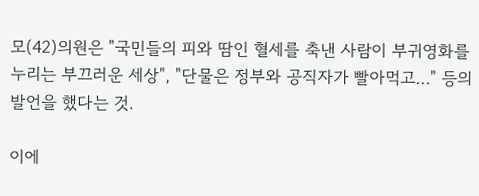모(42)의원은 "국민들의 피와 땀인 혈세를 축낸 사람이 부귀영화를 누리는 부끄러운 세상", "단물은 정부와 공직자가 빨아먹고…" 등의 발언을 했다는 것.

이에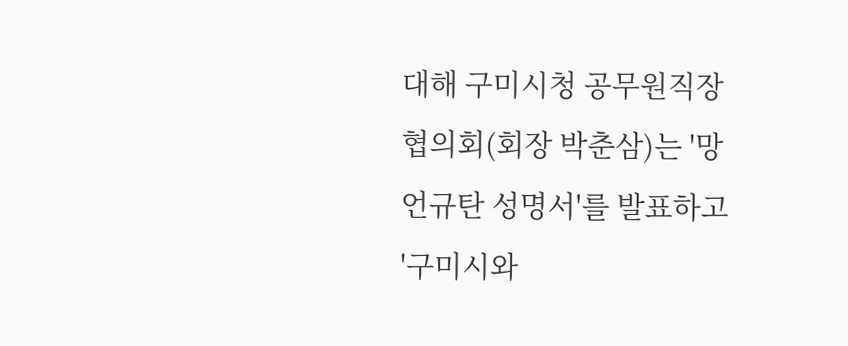대해 구미시청 공무원직장협의회(회장 박춘삼)는 '망언규탄 성명서'를 발표하고 '구미시와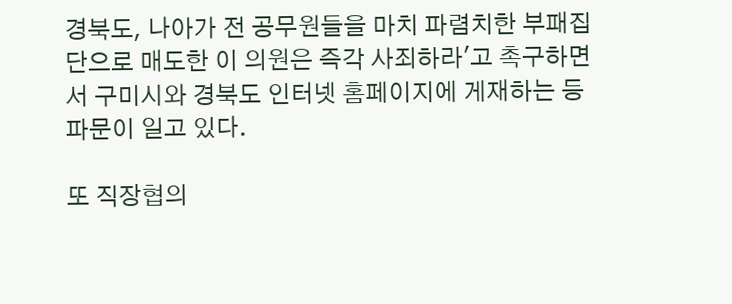경북도, 나아가 전 공무원들을 마치 파렴치한 부패집단으로 매도한 이 의원은 즉각 사죄하라'고 촉구하면서 구미시와 경북도 인터넷 홈페이지에 게재하는 등 파문이 일고 있다.

또 직장협의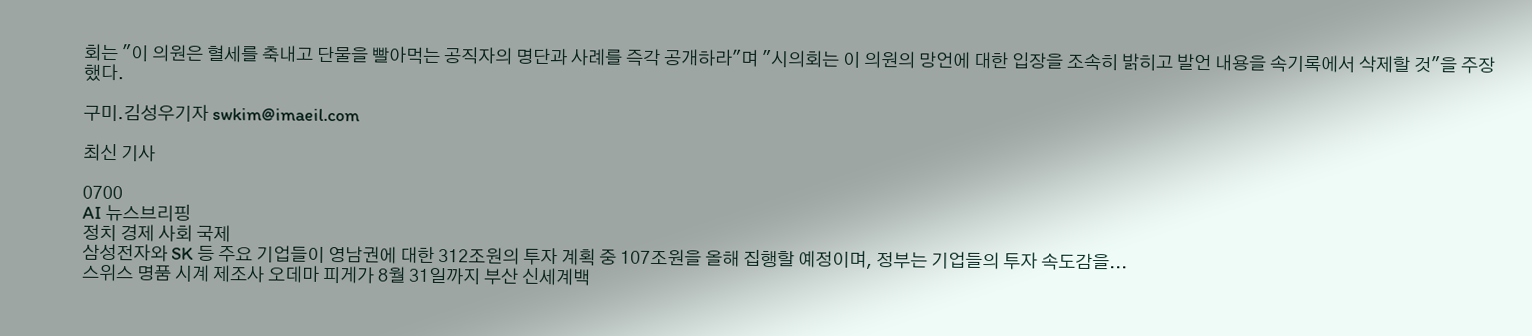회는 "이 의원은 혈세를 축내고 단물을 빨아먹는 공직자의 명단과 사례를 즉각 공개하라"며 "시의회는 이 의원의 망언에 대한 입장을 조속히 밝히고 발언 내용을 속기록에서 삭제할 것"을 주장했다.

구미.김성우기자 swkim@imaeil.com

최신 기사

0700
AI 뉴스브리핑
정치 경제 사회 국제
삼성전자와 SK 등 주요 기업들이 영남권에 대한 312조원의 투자 계획 중 107조원을 올해 집행할 예정이며, 정부는 기업들의 투자 속도감을...
스위스 명품 시계 제조사 오데마 피게가 8월 31일까지 부산 신세계백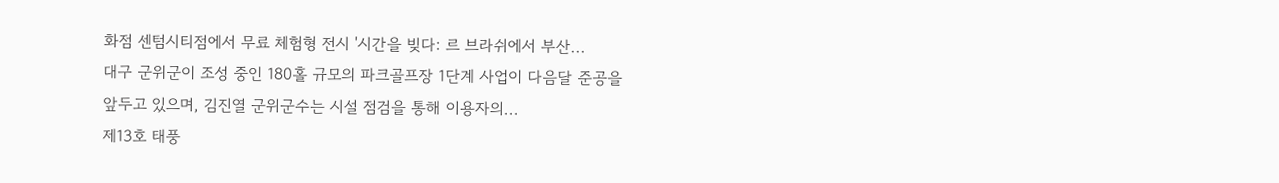화점 센텀시티점에서 무료 체험형 전시 '시간을 빚다: 르 브라쉬에서 부산...
대구 군위군이 조성 중인 180홀 규모의 파크골프장 1단계 사업이 다음달 준공을 앞두고 있으며, 김진열 군위군수는 시설 점검을 통해 이용자의...
제13호 태풍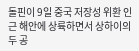돌핀이 9일 중국 저장성 위환 인근 해안에 상륙하면서 상하이의 두 공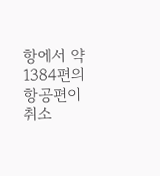항에서 약 1384편의 항공편이 취소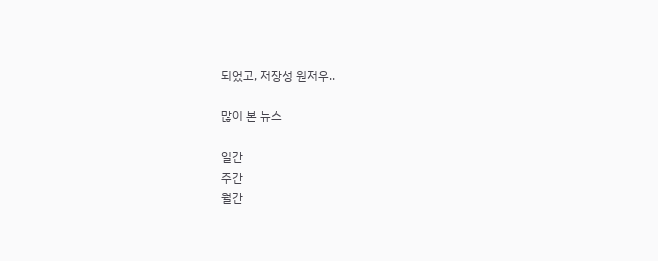되었고, 저장성 원저우..

많이 본 뉴스

일간
주간
월간